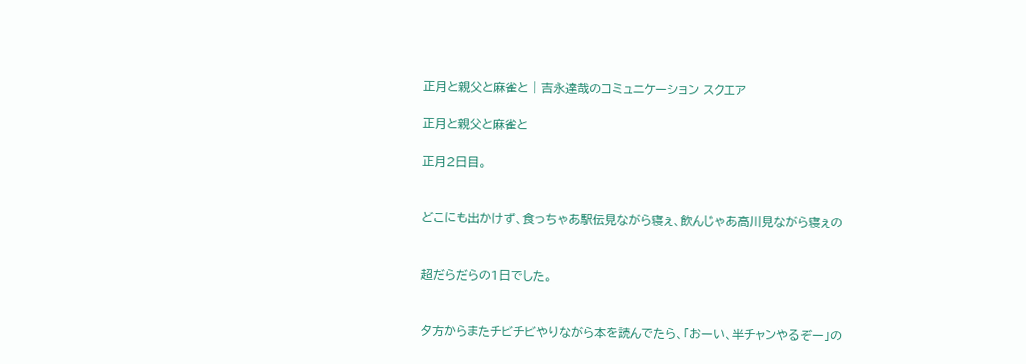正月と親父と麻雀と | 吉永達哉のコミュニケーション スクエア

正月と親父と麻雀と

正月2日目。


どこにも出かけず、食っちゃあ駅伝見ながら寝ぇ、飲んじゃあ高川見ながら寝ぇの


超だらだらの1日でした。


夕方からまたチビチビやりながら本を読んでたら、「おーい、半チャンやるぞー」の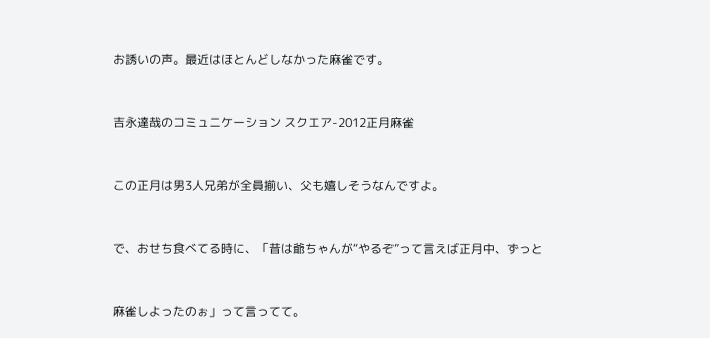お誘いの声。最近はほとんどしなかった麻雀です。


吉永達哉のコミュニケーション スクエア-2012正月麻雀


この正月は男3人兄弟が全員揃い、父も嬉しそうなんですよ。


で、おせち食べてる時に、「昔は爺ちゃんが“やるぞ”って言えば正月中、ずっと


麻雀しよったのぉ」って言ってて。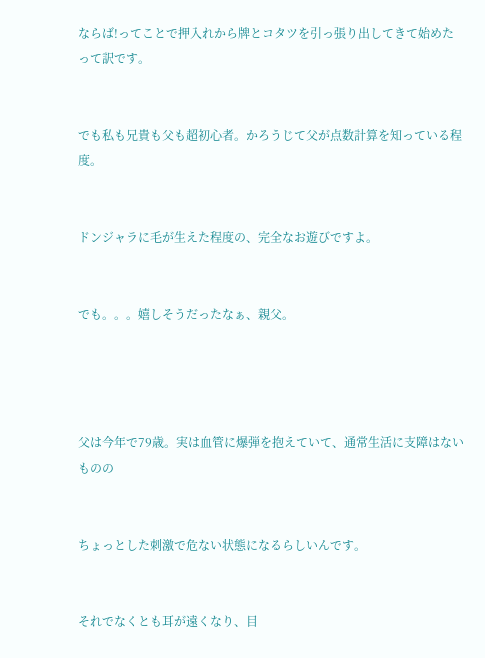ならば!ってことで押入れから牌とコタツを引っ張り出してきて始めたって訳です。


でも私も兄貴も父も超初心者。かろうじて父が点数計算を知っている程度。


ドンジャラに毛が生えた程度の、完全なお遊びですよ。


でも。。。嬉しそうだったなぁ、親父。




父は今年で79歳。実は血管に爆弾を抱えていて、通常生活に支障はないものの


ちょっとした刺激で危ない状態になるらしいんです。


それでなくとも耳が遠くなり、目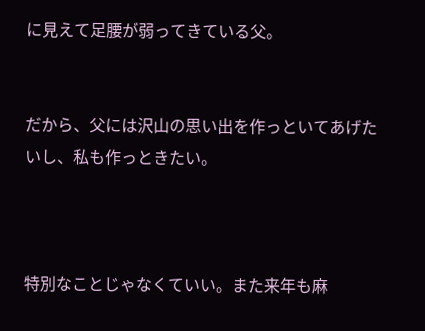に見えて足腰が弱ってきている父。


だから、父には沢山の思い出を作っといてあげたいし、私も作っときたい。



特別なことじゃなくていい。また来年も麻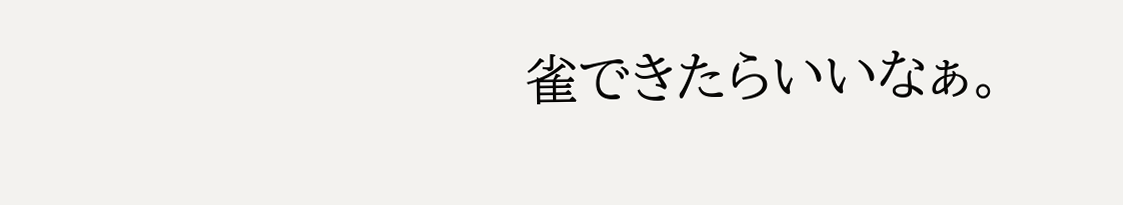雀できたらいいなぁ。